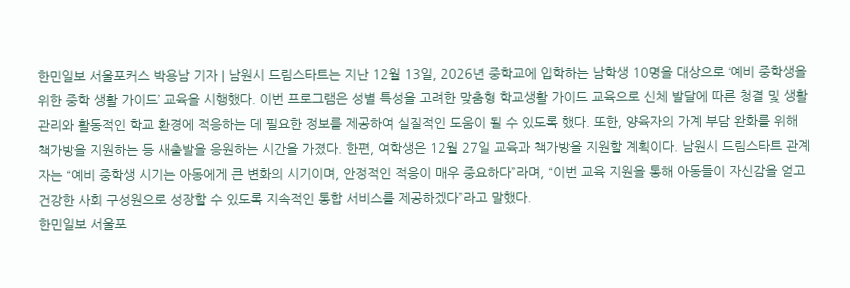한민일보 서울포커스 박용남 기자 | 남원시 드림스타트는 지난 12월 13일, 2026년 중학교에 입학하는 남학생 10명을 대상으로 ‘예비 중학생을 위한 중학 생활 가이드’ 교육을 시행했다. 이번 프로그램은 성별 특성을 고려한 맞춤형 학교생활 가이드 교육으로 신체 발달에 따른 청결 및 생활 관리와 활동적인 학교 환경에 적응하는 데 필요한 정보를 제공하여 실질적인 도움이 될 수 있도록 했다. 또한, 양육자의 가계 부담 완화를 위해 책가방을 지원하는 등 새출발을 응원하는 시간을 가졌다. 한편, 여학생은 12월 27일 교육과 책가방을 지원할 계획이다. 남원시 드림스타트 관계자는 “예비 중학생 시기는 아동에게 큰 변화의 시기이며, 안정적인 적응이 매우 중요하다”라며, “이번 교육 지원을 통해 아동들이 자신감을 얻고 건강한 사회 구성원으로 성장할 수 있도록 지속적인 통합 서비스를 제공하겠다”라고 말했다.
한민일보 서울포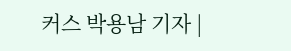커스 박용남 기자 |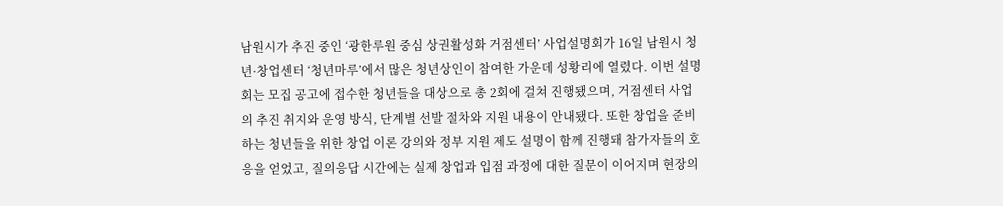남원시가 추진 중인 ‘광한루원 중심 상권활성화 거점센터’ 사업설명회가 16일 남원시 청년·창업센터 ‘청년마루’에서 많은 청년상인이 참여한 가운데 성황리에 열렸다. 이번 설명회는 모집 공고에 접수한 청년들을 대상으로 총 2회에 걸쳐 진행됐으며, 거점센터 사업의 추진 취지와 운영 방식, 단계별 선발 절차와 지원 내용이 안내됐다. 또한 창업을 준비하는 청년들을 위한 창업 이론 강의와 정부 지원 제도 설명이 함께 진행돼 참가자들의 호응을 얻었고, 질의응답 시간에는 실제 창업과 입점 과정에 대한 질문이 이어지며 현장의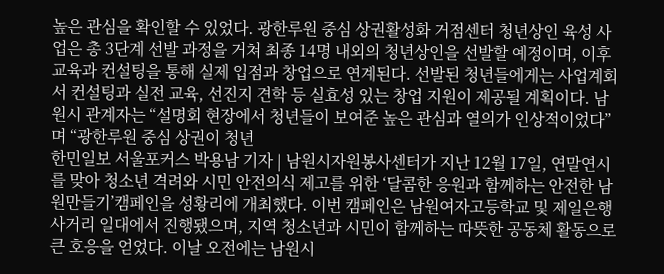높은 관심을 확인할 수 있었다. 광한루원 중심 상권활성화 거점센터 청년상인 육성 사업은 총 3단계 선발 과정을 거쳐 최종 14명 내외의 청년상인을 선발할 예정이며, 이후 교육과 컨설팅을 통해 실제 입점과 창업으로 연계된다. 선발된 청년들에게는 사업계회서 컨설팅과 실전 교육, 선진지 견학 등 실효성 있는 창업 지원이 제공될 계획이다. 남원시 관계자는 “설명회 현장에서 청년들이 보여준 높은 관심과 열의가 인상적이었다”며 “광한루원 중심 상권이 청년
한민일보 서울포커스 박용남 기자 | 남원시자원봉사센터가 지난 12월 17일, 연말연시를 맞아 청소년 격려와 시민 안전의식 제고를 위한 ‘달콤한 응원과 함께하는 안전한 남원만들기’캠페인을 성황리에 개최했다. 이번 캠페인은 남원여자고등학교 및 제일은행 사거리 일대에서 진행됐으며, 지역 청소년과 시민이 함께하는 따뜻한 공동체 활동으로 큰 호응을 얻었다. 이날 오전에는 남원시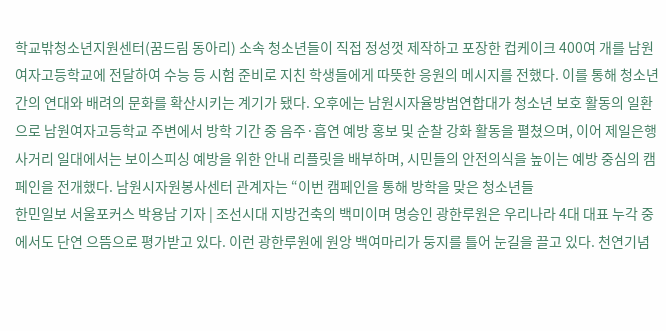학교밖청소년지원센터(꿈드림 동아리) 소속 청소년들이 직접 정성껏 제작하고 포장한 컵케이크 400여 개를 남원여자고등학교에 전달하여 수능 등 시험 준비로 지친 학생들에게 따뜻한 응원의 메시지를 전했다. 이를 통해 청소년 간의 연대와 배려의 문화를 확산시키는 계기가 됐다. 오후에는 남원시자율방범연합대가 청소년 보호 활동의 일환으로 남원여자고등학교 주변에서 방학 기간 중 음주·흡연 예방 홍보 및 순찰 강화 활동을 펼쳤으며, 이어 제일은행 사거리 일대에서는 보이스피싱 예방을 위한 안내 리플릿을 배부하며, 시민들의 안전의식을 높이는 예방 중심의 캠페인을 전개했다. 남원시자원봉사센터 관계자는 “이번 캠페인을 통해 방학을 맞은 청소년들
한민일보 서울포커스 박용남 기자 | 조선시대 지방건축의 백미이며 명승인 광한루원은 우리나라 4대 대표 누각 중에서도 단연 으뜸으로 평가받고 있다. 이런 광한루원에 원앙 백여마리가 둥지를 틀어 눈길을 끌고 있다. 천연기념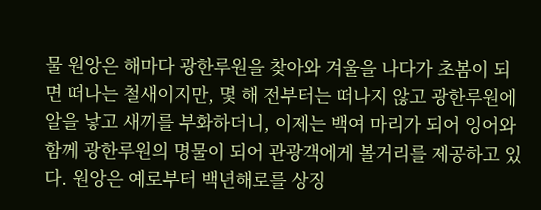물 원앙은 해마다 광한루원을 찾아와 겨울을 나다가 초봄이 되면 떠나는 철새이지만, 몇 해 전부터는 떠나지 않고 광한루원에 알을 낳고 새끼를 부화하더니, 이제는 백여 마리가 되어 잉어와 함께 광한루원의 명물이 되어 관광객에게 볼거리를 제공하고 있다. 원앙은 예로부터 백년해로를 상징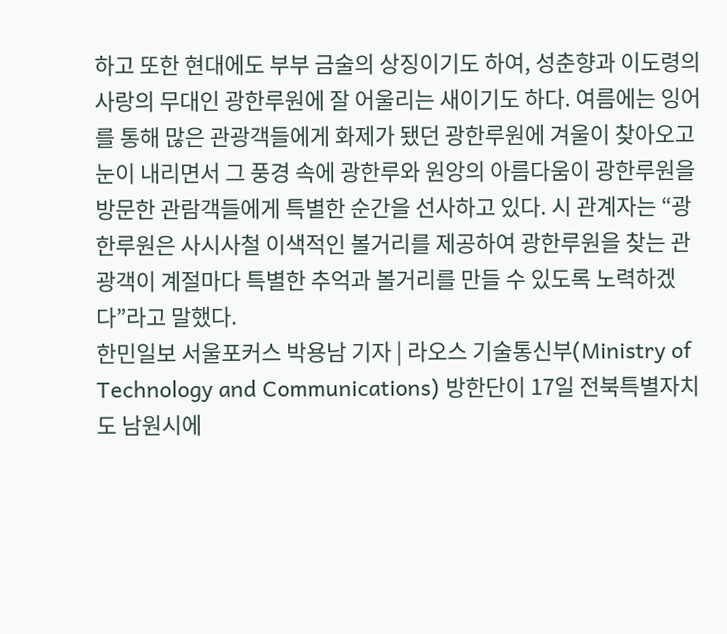하고 또한 현대에도 부부 금술의 상징이기도 하여, 성춘향과 이도령의 사랑의 무대인 광한루원에 잘 어울리는 새이기도 하다. 여름에는 잉어를 통해 많은 관광객들에게 화제가 됐던 광한루원에 겨울이 찾아오고 눈이 내리면서 그 풍경 속에 광한루와 원앙의 아름다움이 광한루원을 방문한 관람객들에게 특별한 순간을 선사하고 있다. 시 관계자는 “광한루원은 사시사철 이색적인 볼거리를 제공하여 광한루원을 찾는 관광객이 계절마다 특별한 추억과 볼거리를 만들 수 있도록 노력하겠다”라고 말했다.
한민일보 서울포커스 박용남 기자 | 라오스 기술통신부(Ministry of Technology and Communications) 방한단이 17일 전북특별자치도 남원시에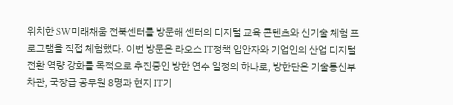위치한 SW미래채움 전북센터를 방문해 센터의 디지털 교육 콘텐츠와 신기술 체험 프로그램을 직접 체험했다. 이번 방문은 라오스 IT정책 입안자와 기업인의 산업 디지털 전환 역량 강화를 목적으로 추진중인 방한 연수 일정의 하나로, 방한단은 기술통신부 차관, 국장급 공무원 8명과 현지 IT기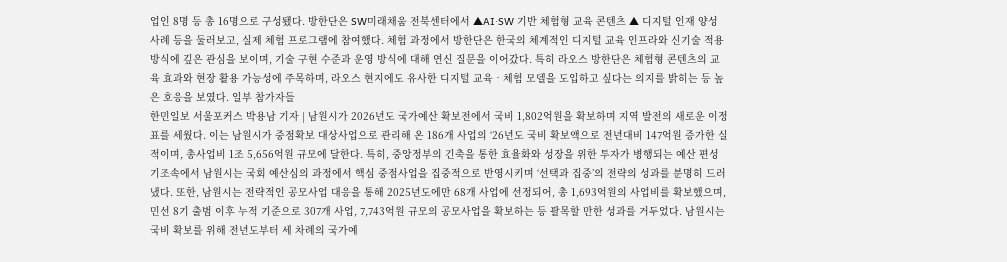업인 8명 등 총 16명으로 구성됐다. 방한단은 SW미래채움 전북센터에서 ▲AI‧SW 기반 체험형 교육 콘텐츠 ▲ 디지털 인재 양성 사례 등을 둘러보고, 실제 체험 프로그램에 참여했다. 체험 과정에서 방한단은 한국의 체계적인 디지털 교육 인프라와 신기술 적용 방식에 깊은 관심을 보이며, 기술 구현 수준과 운영 방식에 대해 연신 질문을 이어갔다. 특히 라오스 방한단은 체험형 콘텐츠의 교육 효과와 현장 활용 가능성에 주목하며, 라오스 현지에도 유사한 디지털 교육‧체험 모델을 도입하고 싶다는 의지를 밝히는 등 높은 호응을 보였다. 일부 참가자들
한민일보 서울포커스 박용남 기자 | 남원시가 2026년도 국가예산 확보전에서 국비 1,802억원을 확보하며 지역 발전의 새로운 이정표를 세웠다. 이는 남원시가 중점확보 대상사업으로 관리해 온 186개 사업의 ‘26년도 국비 확보액으로 전년대비 147억원 증가한 실적이며, 총사업비 1조 5,656억원 규모에 달한다. 특히, 중앙정부의 긴축을 통한 효율화와 성장을 위한 투자가 병행되는 예산 편성 기조속에서 남원시는 국회 예산심의 과정에서 핵심 중점사업을 집중적으로 반영시키며 ‘선택과 집중’의 전략의 성과를 분명히 드러냈다. 또한, 남원시는 전략적인 공모사업 대응을 통해 2025년도에만 68개 사업에 선정되어, 총 1,693억원의 사업비를 확보했으며, 민선 8기 출범 이후 누적 기준으로 307개 사업, 7,743억원 규모의 공모사업을 확보하는 등 괄목할 만한 성과를 거두었다. 남원시는 국비 확보를 위해 전년도부터 세 차례의 국가예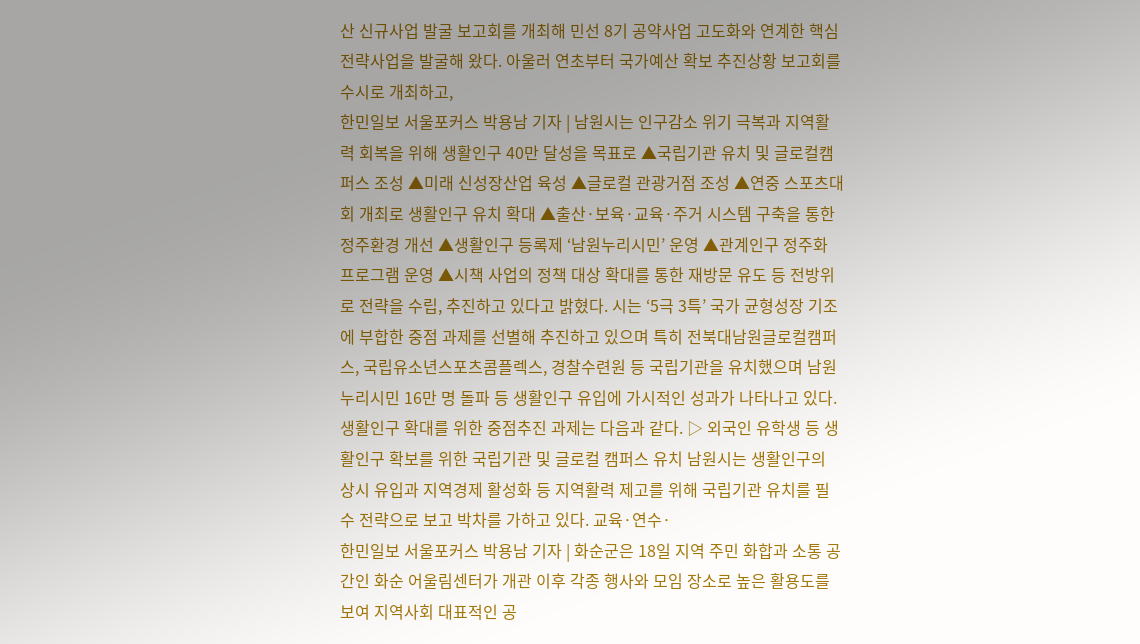산 신규사업 발굴 보고회를 개최해 민선 8기 공약사업 고도화와 연계한 핵심 전략사업을 발굴해 왔다. 아울러 연초부터 국가예산 확보 추진상황 보고회를 수시로 개최하고,
한민일보 서울포커스 박용남 기자 | 남원시는 인구감소 위기 극복과 지역활력 회복을 위해 생활인구 40만 달성을 목표로 ▲국립기관 유치 및 글로컬캠퍼스 조성 ▲미래 신성장산업 육성 ▲글로컬 관광거점 조성 ▲연중 스포츠대회 개최로 생활인구 유치 확대 ▲출산·보육·교육·주거 시스템 구축을 통한 정주환경 개선 ▲생활인구 등록제 ‘남원누리시민’ 운영 ▲관계인구 정주화 프로그램 운영 ▲시책 사업의 정책 대상 확대를 통한 재방문 유도 등 전방위로 전략을 수립, 추진하고 있다고 밝혔다. 시는 ‘5극 3특’ 국가 균형성장 기조에 부합한 중점 과제를 선별해 추진하고 있으며 특히 전북대남원글로컬캠퍼스, 국립유소년스포츠콤플렉스, 경찰수련원 등 국립기관을 유치했으며 남원누리시민 16만 명 돌파 등 생활인구 유입에 가시적인 성과가 나타나고 있다. 생활인구 확대를 위한 중점추진 과제는 다음과 같다. ▷ 외국인 유학생 등 생활인구 확보를 위한 국립기관 및 글로컬 캠퍼스 유치 남원시는 생활인구의 상시 유입과 지역경제 활성화 등 지역활력 제고를 위해 국립기관 유치를 필수 전략으로 보고 박차를 가하고 있다. 교육·연수·
한민일보 서울포커스 박용남 기자 | 화순군은 18일 지역 주민 화합과 소통 공간인 화순 어울림센터가 개관 이후 각종 행사와 모임 장소로 높은 활용도를 보여 지역사회 대표적인 공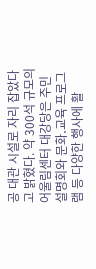공 대관 시설로 자리 잡았다고 밝혔다. 약 300석 규모의 어울림센터 대강당은 주민 설명회와 문화․교육 프로그램 등 다양한 행사에 활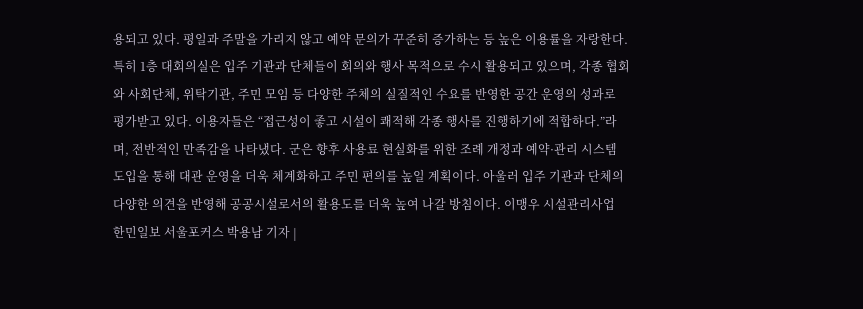용되고 있다. 평일과 주말을 가리지 않고 예약 문의가 꾸준히 증가하는 등 높은 이용률을 자랑한다. 특히 1층 대회의실은 입주 기관과 단체들이 회의와 행사 목적으로 수시 활용되고 있으며, 각종 협회와 사회단체, 위탁기관, 주민 모임 등 다양한 주체의 실질적인 수요를 반영한 공간 운영의 성과로 평가받고 있다. 이용자들은 “접근성이 좋고 시설이 쾌적해 각종 행사를 진행하기에 적합하다.”라며, 전반적인 만족감을 나타냈다. 군은 향후 사용료 현실화를 위한 조례 개정과 예약·관리 시스템 도입을 통해 대관 운영을 더욱 체계화하고 주민 편의를 높일 계획이다. 아울러 입주 기관과 단체의 다양한 의견을 반영해 공공시설로서의 활용도를 더욱 높여 나갈 방침이다. 이맹우 시설관리사업
한민일보 서울포커스 박용남 기자 |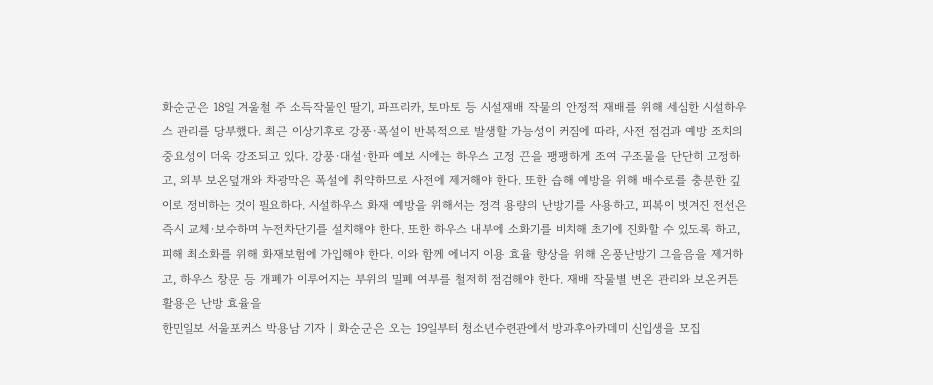화순군은 18일 겨울철 주 소득작물인 딸기, 파프리카, 토마토 등 시설재배 작물의 안정적 재배를 위해 세심한 시설하우스 관리를 당부했다. 최근 이상기후로 강풍·폭설이 반복적으로 발생할 가능성이 커짐에 따라, 사전 점검과 예방 조치의 중요성이 더욱 강조되고 있다. 강풍·대설·한파 예보 시에는 하우스 고정 끈을 팽팽하게 조여 구조물을 단단히 고정하고, 외부 보온덮개와 차광막은 폭설에 취약하므로 사전에 제거해야 한다. 또한 습해 예방을 위해 배수로를 충분한 깊이로 정비하는 것이 필요하다. 시설하우스 화재 예방을 위해서는 정격 용량의 난방기를 사용하고, 피복이 벗겨진 전선은 즉시 교체·보수하며 누전차단기를 설치해야 한다. 또한 하우스 내부에 소화기를 비치해 초기에 진화할 수 있도록 하고, 피해 최소화를 위해 화재보험에 가입해야 한다. 이와 함께 에너지 이용 효율 향상을 위해 온풍난방기 그을음을 제거하고, 하우스 창문 등 개폐가 이루어지는 부위의 밀폐 여부를 철저히 점검해야 한다. 재배 작물별 변온 관리와 보온커튼 활용은 난방 효율을
한민일보 서울포커스 박용남 기자 | 화순군은 오는 19일부터 청소년수련관에서 방과후아카데미 신입생을 모집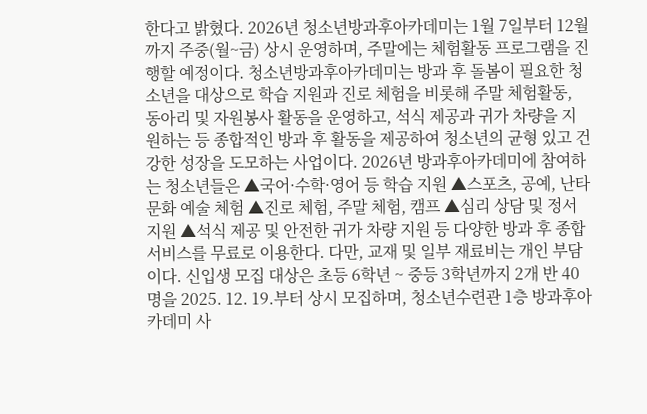한다고 밝혔다. 2026년 청소년방과후아카데미는 1월 7일부터 12월까지 주중(월~금) 상시 운영하며, 주말에는 체험활동 프로그램을 진행할 예정이다. 청소년방과후아카데미는 방과 후 돌봄이 필요한 청소년을 대상으로 학습 지원과 진로 체험을 비롯해 주말 체험활동, 동아리 및 자원봉사 활동을 운영하고, 석식 제공과 귀가 차량을 지원하는 등 종합적인 방과 후 활동을 제공하여 청소년의 균형 있고 건강한 성장을 도모하는 사업이다. 2026년 방과후아카데미에 참여하는 청소년들은 ▲국어·수학·영어 등 학습 지원 ▲스포츠, 공예, 난타 문화 예술 체험 ▲진로 체험, 주말 체험, 캠프 ▲심리 상담 및 정서 지원 ▲석식 제공 및 안전한 귀가 차량 지원 등 다양한 방과 후 종합 서비스를 무료로 이용한다. 다만, 교재 및 일부 재료비는 개인 부담이다. 신입생 모집 대상은 초등 6학년 ~ 중등 3학년까지 2개 반 40명을 2025. 12. 19.부터 상시 모집하며, 청소년수련관 1층 방과후아카데미 사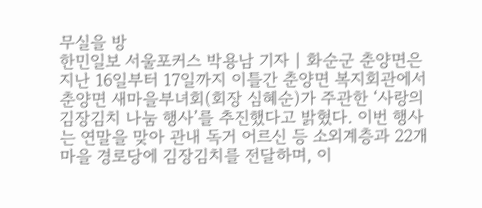무실을 방
한민일보 서울포커스 박용남 기자 | 화순군 춘양면은 지난 16일부터 17일까지 이틀간 춘양면 복지회관에서 춘양면 새마을부녀회(회장 심혜순)가 주관한 ‘사랑의 김장김치 나눔 행사’를 추진했다고 밝혔다. 이번 행사는 연말을 맞아 관내 독거 어르신 등 소외계층과 22개 마을 경로당에 김장김치를 전달하며, 이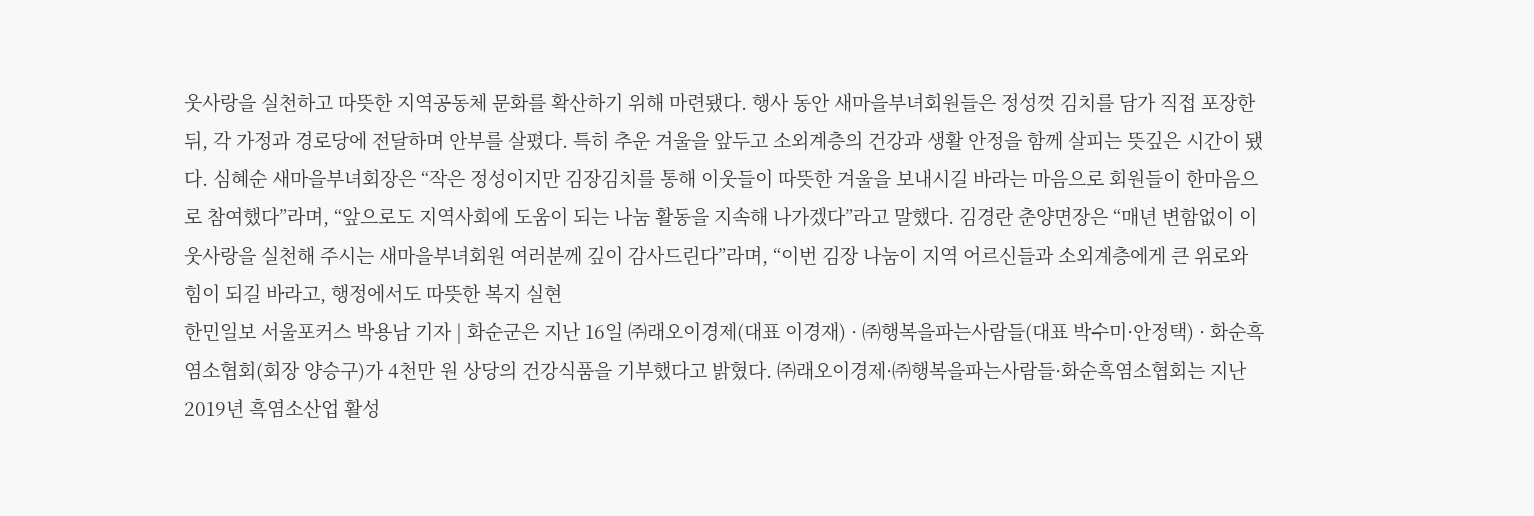웃사랑을 실천하고 따뜻한 지역공동체 문화를 확산하기 위해 마련됐다. 행사 동안 새마을부녀회원들은 정성껏 김치를 담가 직접 포장한 뒤, 각 가정과 경로당에 전달하며 안부를 살폈다. 특히 추운 겨울을 앞두고 소외계층의 건강과 생활 안정을 함께 살피는 뜻깊은 시간이 됐다. 심혜순 새마을부녀회장은 “작은 정성이지만 김장김치를 통해 이웃들이 따뜻한 겨울을 보내시길 바라는 마음으로 회원들이 한마음으로 참여했다”라며, “앞으로도 지역사회에 도움이 되는 나눔 활동을 지속해 나가겠다”라고 말했다. 김경란 춘양면장은 “매년 변함없이 이웃사랑을 실천해 주시는 새마을부녀회원 여러분께 깊이 감사드린다”라며, “이번 김장 나눔이 지역 어르신들과 소외계층에게 큰 위로와 힘이 되길 바라고, 행정에서도 따뜻한 복지 실현
한민일보 서울포커스 박용남 기자 | 화순군은 지난 16일 ㈜래오이경제(대표 이경재) · ㈜행복을파는사람들(대표 박수미·안정택) · 화순흑염소협회(회장 양승구)가 4천만 원 상당의 건강식품을 기부했다고 밝혔다. ㈜래오이경제·㈜행복을파는사람들·화순흑염소협회는 지난 2019년 흑염소산업 활성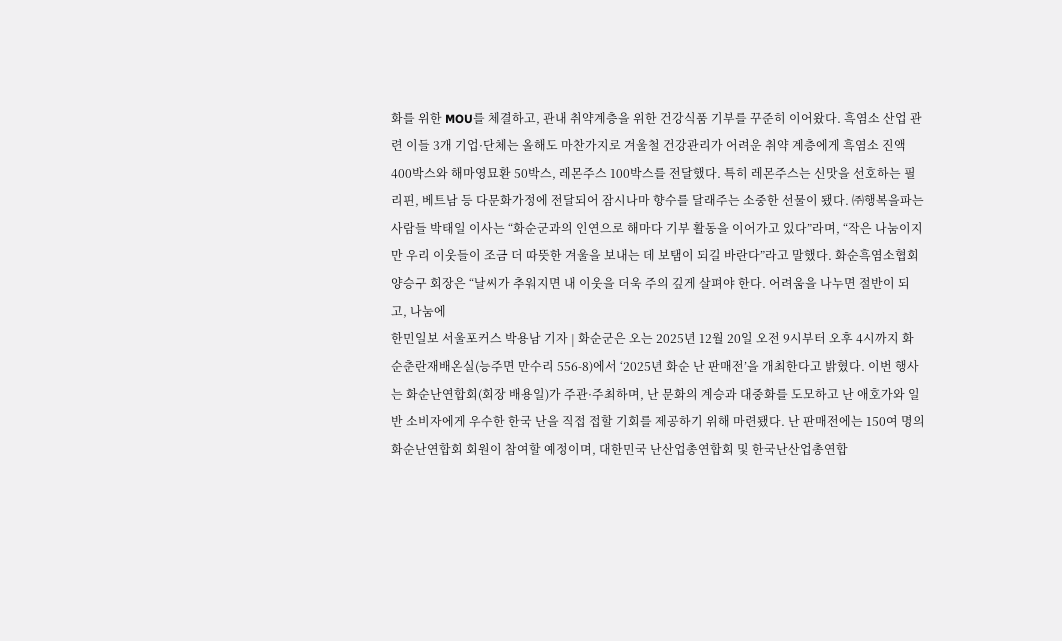화를 위한 MOU를 체결하고, 관내 취약계층을 위한 건강식품 기부를 꾸준히 이어왔다. 흑염소 산업 관련 이들 3개 기업·단체는 올해도 마찬가지로 겨울철 건강관리가 어려운 취약 계층에게 흑염소 진액 400박스와 해마영묘환 50박스, 레몬주스 100박스를 전달했다. 특히 레몬주스는 신맛을 선호하는 필리핀, 베트남 등 다문화가정에 전달되어 잠시나마 향수를 달래주는 소중한 선물이 됐다. ㈜행복을파는사람들 박태일 이사는 “화순군과의 인연으로 해마다 기부 활동을 이어가고 있다”라며, “작은 나눔이지만 우리 이웃들이 조금 더 따뜻한 겨울을 보내는 데 보탬이 되길 바란다”라고 말했다. 화순흑염소협회 양승구 회장은 “날씨가 추워지면 내 이웃을 더욱 주의 깊게 살펴야 한다. 어려움을 나누면 절반이 되고, 나눔에
한민일보 서울포커스 박용남 기자 | 화순군은 오는 2025년 12월 20일 오전 9시부터 오후 4시까지 화순춘란재배온실(능주면 만수리 556-8)에서 ‘2025년 화순 난 판매전’을 개최한다고 밝혔다. 이번 행사는 화순난연합회(회장 배용일)가 주관·주최하며, 난 문화의 계승과 대중화를 도모하고 난 애호가와 일반 소비자에게 우수한 한국 난을 직접 접할 기회를 제공하기 위해 마련됐다. 난 판매전에는 150여 명의 화순난연합회 회원이 참여할 예정이며, 대한민국 난산업총연합회 및 한국난산업총연합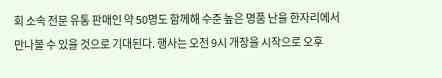회 소속 전문 유통 판매인 약 50명도 함께해 수준 높은 명품 난을 한자리에서 만나볼 수 있을 것으로 기대된다. 행사는 오전 9시 개장을 시작으로 오후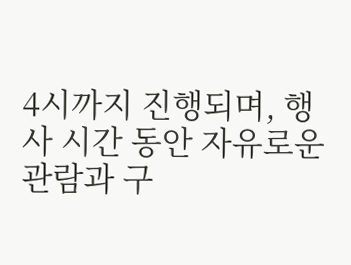4시까지 진행되며, 행사 시간 동안 자유로운 관람과 구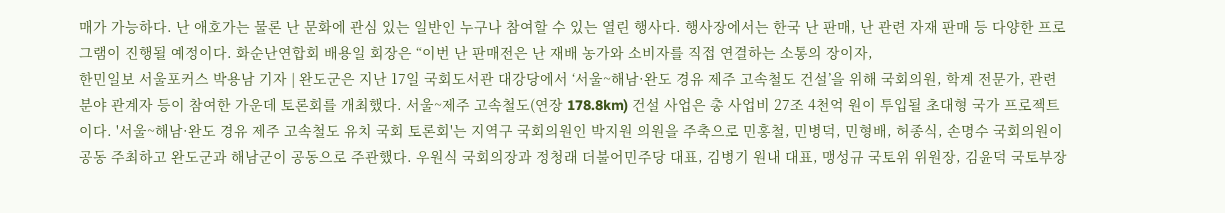매가 가능하다. 난 애호가는 물론 난 문화에 관심 있는 일반인 누구나 참여할 수 있는 열린 행사다. 행사장에서는 한국 난 판매, 난 관련 자재 판매 등 다양한 프로그램이 진행될 예정이다. 화순난연합회 배용일 회장은 “이번 난 판매전은 난 재배 농가와 소비자를 직접 연결하는 소통의 장이자,
한민일보 서울포커스 박용남 기자 | 완도군은 지난 17일 국회도서관 대강당에서 ‘서울~해남·완도 경유 제주 고속철도 건설’을 위해 국회의원, 학계 전문가, 관련 분야 관계자 등이 참여한 가운데 토론회를 개최했다. 서울~제주 고속철도(연장 178.8km) 건설 사업은 총 사업비 27조 4천억 원이 투입될 초대형 국가 프로젝트이다. '서울~해남·완도 경유 제주 고속철도 유치 국회 토론회'는 지역구 국회의원인 박지원 의원을 주축으로 민홍철, 민병덕, 민형배, 허종식, 손명수 국회의원이 공동 주최하고 완도군과 해남군이 공동으로 주관했다. 우원식 국회의장과 정청래 더불어민주당 대표, 김병기 원내 대표, 맹성규 국토위 위원장, 김윤덕 국토부장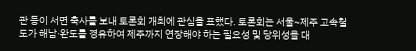관 등이 서면 축사를 보내 토론회 개최에 관심을 표했다. 토론회는 서울~제주 고속철도가 해남·완도를 경유하여 제주까지 연장해야 하는 필요성 및 당위성을 대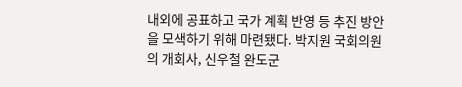내외에 공표하고 국가 계획 반영 등 추진 방안을 모색하기 위해 마련됐다. 박지원 국회의원의 개회사, 신우철 완도군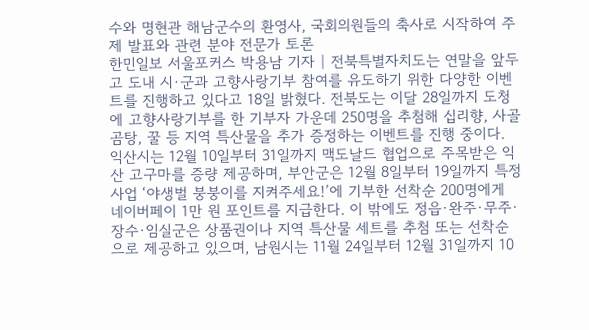수와 명현관 해남군수의 환영사, 국회의원들의 축사로 시작하여 주제 발표와 관련 분야 전문가 토론
한민일보 서울포커스 박용남 기자 | 전북특별자치도는 연말을 앞두고 도내 시·군과 고향사랑기부 참여를 유도하기 위한 다양한 이벤트를 진행하고 있다고 18일 밝혔다. 전북도는 이달 28일까지 도청에 고향사랑기부를 한 기부자 가운데 250명을 추첨해 십리향, 사골곰탕, 꿀 등 지역 특산물을 추가 증정하는 이벤트를 진행 중이다. 익산시는 12월 10일부터 31일까지 맥도날드 협업으로 주목받은 익산 고구마를 증량 제공하며, 부안군은 12월 8일부터 19일까지 특정사업 ‘야생벌 붕붕이를 지켜주세요!’에 기부한 선착순 200명에게 네이버페이 1만 원 포인트를 지급한다. 이 밖에도 정읍·완주·무주·장수·임실군은 상품권이나 지역 특산물 세트를 추첨 또는 선착순으로 제공하고 있으며, 남원시는 11월 24일부터 12월 31일까지 10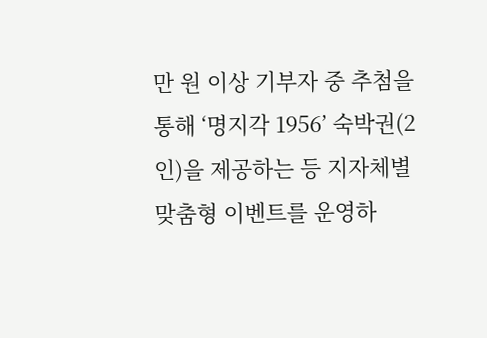만 원 이상 기부자 중 추첨을 통해 ‘명지각 1956’ 숙박권(2인)을 제공하는 등 지자체별 맞춤형 이벤트를 운영하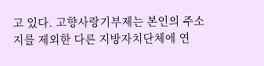고 있다. 고향사랑기부제는 본인의 주소지를 제외한 다른 지방자치단체에 연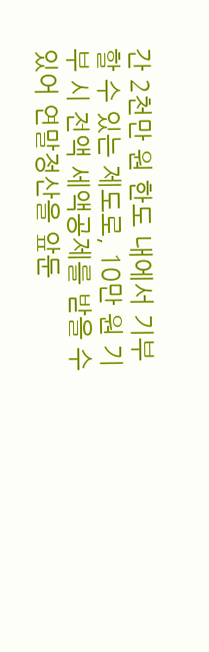간 2천만 원 한도 내에서 기부할 수 있는 제도로, 10만 원 기부 시 전액 세액공제를 받을 수 있어 연말정산을 앞둔